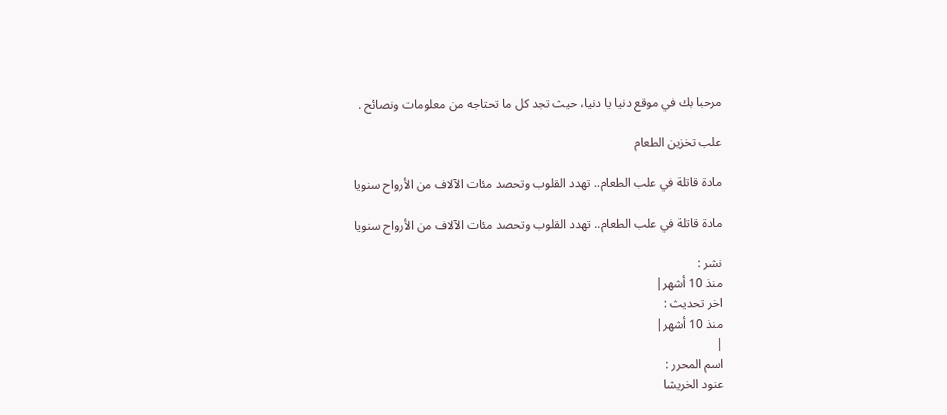مرحبا بك في موقع دنيا يا دنيا، حيث تجد كل ما تحتاجه من معلومات ونصائح .

علب تخزين الطعام

مادة قاتلة في علب الطعام.. تهدد القلوب وتحصد مئات الآلاف من الأرواح سنويا

مادة قاتلة في علب الطعام.. تهدد القلوب وتحصد مئات الآلاف من الأرواح سنويا

نشر :
منذ 10 أشهر|
اخر تحديث :
منذ 10 أشهر|
|
اسم المحرر :
عنود الخريشا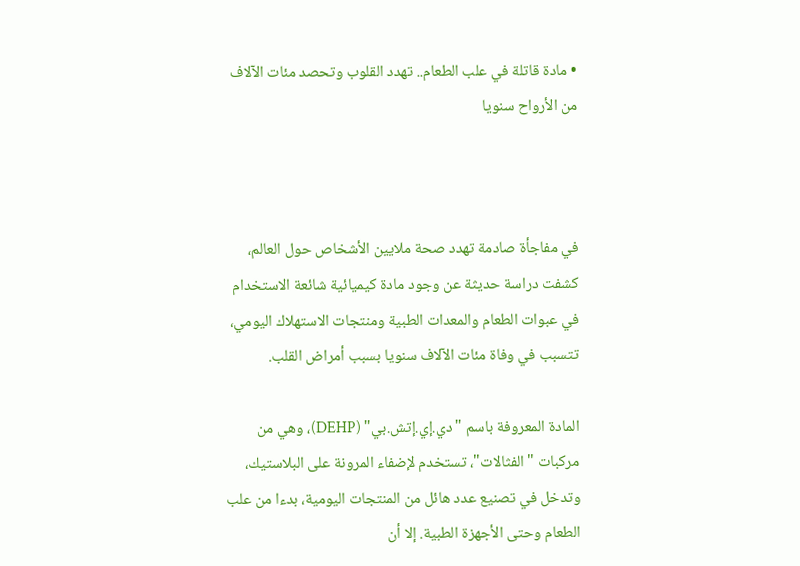• مادة قاتلة في علب الطعام.. تهدد القلوب وتحصد مئات الآلاف من الأرواح سنويا



في مفاجأة صادمة تهدد صحة ملايين الأشخاص حول العالم، كشفت دراسة حديثة عن وجود مادة كيميائية شائعة الاستخدام في عبوات الطعام والمعدات الطبية ومنتجات الاستهلاك اليومي، تتسبب في وفاة مئات الآلاف سنويا بسبب أمراض القلب.

المادة المعروفة باسم "دي.إي.إتش.بي" (DEHP)، وهي من مركبات "الفثالات"، تستخدم لإضفاء المرونة على البلاستيك، وتدخل في تصنيع عدد هائل من المنتجات اليومية، بدءا من علب الطعام وحتى الأجهزة الطبية. إلا أن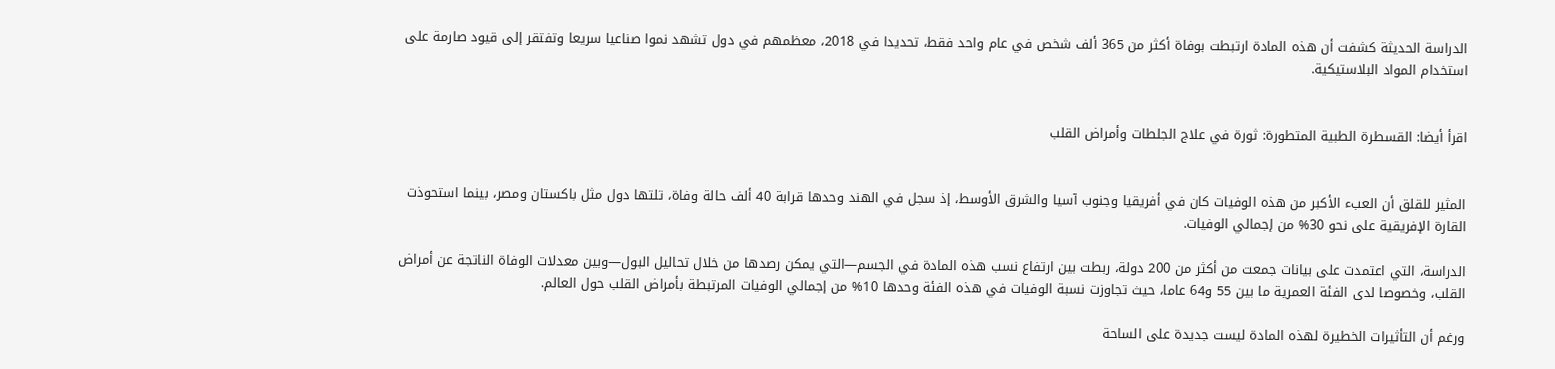الدراسة الحديثة كشفت أن هذه المادة ارتبطت بوفاة أكثر من 365 ألف شخص في عام واحد فقط، تحديدا في 2018، معظمهم في دول تشهد نموا صناعيا سريعا وتفتقر إلى قيود صارمة على استخدام المواد البلاستيكية.


اقرأ أيضا: القسطرة الطبية المتطورة: ثورة في علاج الجلطات وأمراض القلب


المثير للقلق أن العبء الأكبر من هذه الوفيات كان في أفريقيا وجنوب آسيا والشرق الأوسط، إذ سجل في الهند وحدها قرابة 40 ألف حالة وفاة، تلتها دول مثل باكستان ومصر، بينما استحوذت القارة الإفريقية على نحو 30% من إجمالي الوفيات.

الدراسة، التي اعتمدت على بيانات جمعت من أكثر من 200 دولة، ربطت بين ارتفاع نسب هذه المادة في الجسم—التي يمكن رصدها من خلال تحاليل البول—وبين معدلات الوفاة الناتجة عن أمراض القلب، وخصوصا لدى الفئة العمرية ما بين 55 و64 عاما، حيث تجاوزت نسبة الوفيات في هذه الفئة وحدها 10% من إجمالي الوفيات المرتبطة بأمراض القلب حول العالم.

ورغم أن التأثيرات الخطيرة لهذه المادة ليست جديدة على الساحة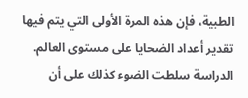الطبية، فإن هذه المرة الأولى التي يتم فيها تقدير أعداد الضحايا على مستوى العالم. الدراسة سلطت الضوء كذلك على أن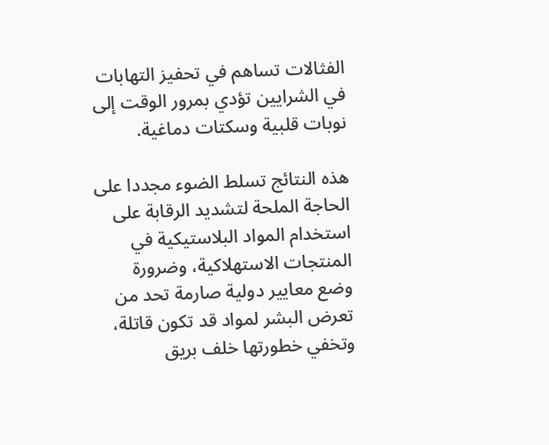الفثالات تساهم في تحفيز التهابات في الشرايين تؤدي بمرور الوقت إلى نوبات قلبية وسكتات دماغية.

هذه النتائج تسلط الضوء مجددا على الحاجة الملحة لتشديد الرقابة على استخدام المواد البلاستيكية في المنتجات الاستهلاكية، وضرورة وضع معايير دولية صارمة تحد من تعرض البشر لمواد قد تكون قاتلة، وتخفي خطورتها خلف بريق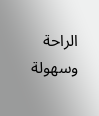الراحة وسهولة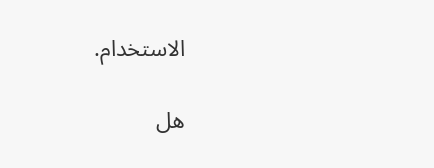الاستخدام.

هل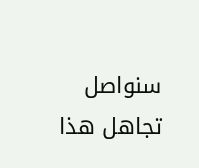سنواصل تجاهل هذا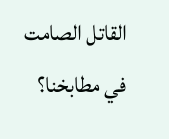القاتل الصامت في مطابخنا؟